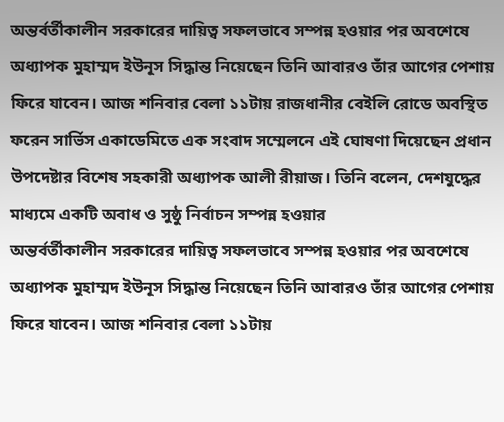অন্তর্বর্তীকালীন সরকারের দায়িত্ব সফলভাবে সম্পন্ন হওয়ার পর অবশেষে অধ্যাপক মুহাম্মদ ইউনূস সিদ্ধান্ত নিয়েছেন তিনি আবারও তাঁর আগের পেশায় ফিরে যাবেন। আজ শনিবার বেলা ১১টায় রাজধানীর বেইলি রোডে অবস্থিত ফরেন সার্ভিস একাডেমিতে এক সংবাদ সম্মেলনে এই ঘোষণা দিয়েছেন প্রধান উপদেষ্টার বিশেষ সহকারী অধ্যাপক আলী রীয়াজ। তিনি বলেন, দেশযুদ্ধের মাধ্যমে একটি অবাধ ও সুষ্ঠু নির্বাচন সম্পন্ন হওয়ার
অন্তর্বর্তীকালীন সরকারের দায়িত্ব সফলভাবে সম্পন্ন হওয়ার পর অবশেষে অধ্যাপক মুহাম্মদ ইউনূস সিদ্ধান্ত নিয়েছেন তিনি আবারও তাঁর আগের পেশায় ফিরে যাবেন। আজ শনিবার বেলা ১১টায়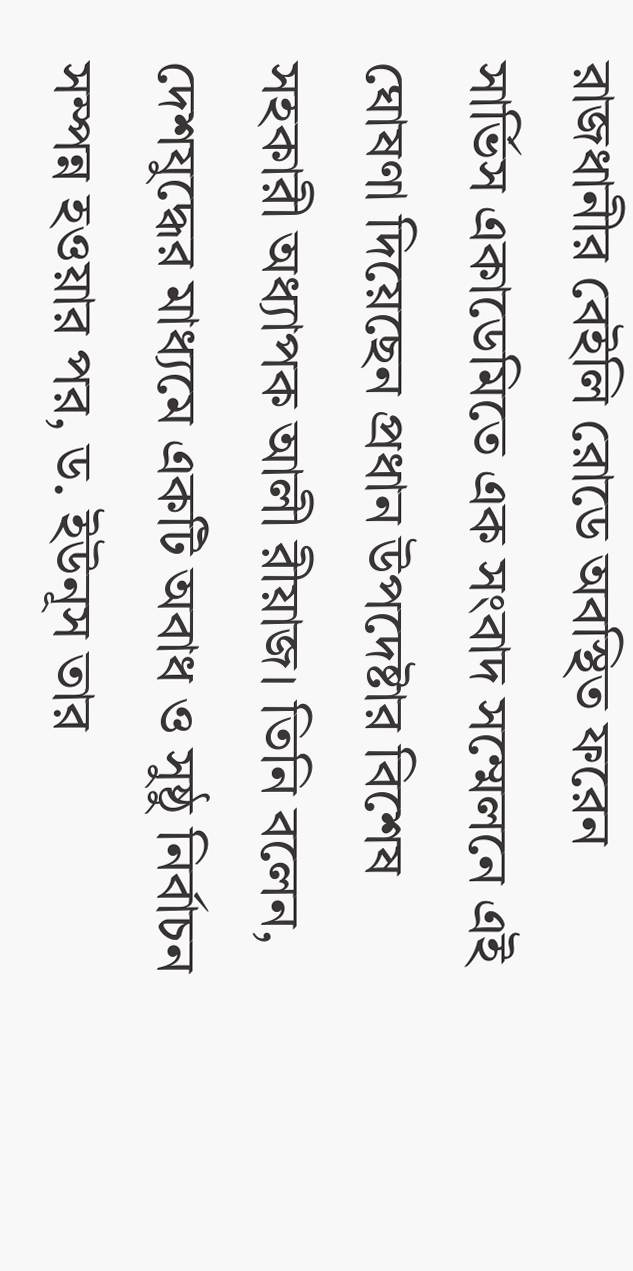রাজধানীর বেইলি রোডে অবস্থিত ফরেন সার্ভিস একাডেমিতে এক সংবাদ সম্মেলনে এই ঘোষণা দিয়েছেন প্রধান উপদেষ্টার বিশেষ সহকারী অধ্যাপক আলী রীয়াজ। তিনি বলেন, দেশযুদ্ধের মাধ্যমে একটি অবাধ ও সুষ্ঠু নির্বাচন সম্পন্ন হওয়ার পর, ড. ইউনূস তার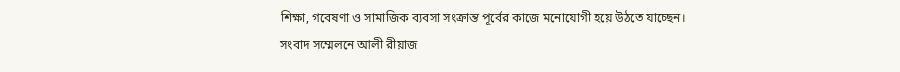শিক্ষা, গবেষণা ও সামাজিক ব্যবসা সংক্রান্ত পূর্বের কাজে মনোযোগী হয়ে উঠতে যাচ্ছেন।
সংবাদ সম্মেলনে আলী রীয়াজ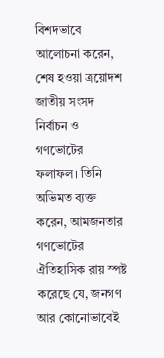বিশদভাবে আলোচনা করেন, শেষ হওয়া ত্রয়োদশ জাতীয় সংসদ নির্বাচন ও গণভোটের ফলাফল। তিনি অভিমত ব্যক্ত করেন, আমজনতার গণভোটের ঐতিহাসিক রায় স্পষ্ট করেছে যে, জনগণ আর কোনোভাবেই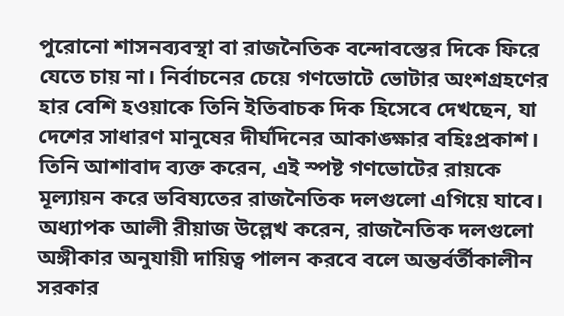পুরোনো শাসনব্যবস্থা বা রাজনৈতিক বন্দোবস্তের দিকে ফিরে যেতে চায় না। নির্বাচনের চেয়ে গণভোটে ভোটার অংশগ্রহণের হার বেশি হওয়াকে তিনি ইতিবাচক দিক হিসেবে দেখছেন, যা দেশের সাধারণ মানুষের দীর্ঘদিনের আকাঙ্ক্ষার বহিঃপ্রকাশ। তিনি আশাবাদ ব্যক্ত করেন, এই স্পষ্ট গণভোটের রায়কে মূল্যায়ন করে ভবিষ্যতের রাজনৈতিক দলগুলো এগিয়ে যাবে।
অধ্যাপক আলী রীয়াজ উল্লেখ করেন, রাজনৈতিক দলগুলো অঙ্গীকার অনুযায়ী দায়িত্ব পালন করবে বলে অন্তর্বর্তীকালীন সরকার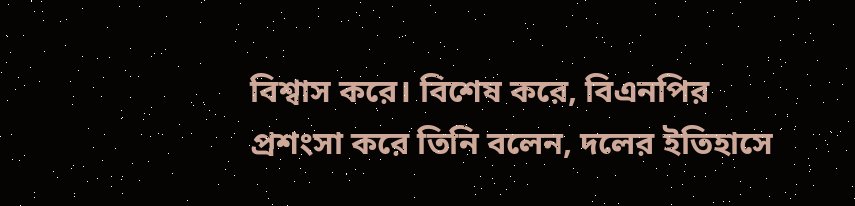বিশ্বাস করে। বিশেষ করে, বিএনপির প্রশংসা করে তিনি বলেন, দলের ইতিহাসে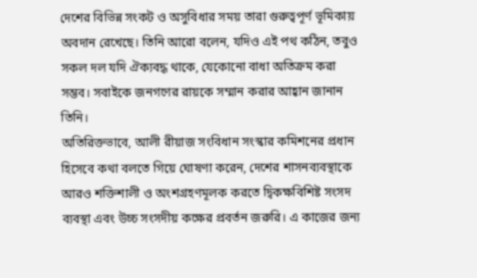দেশের বিভিন্ন সংকট ও অসুবিধার সময় তারা গুরুত্বপূর্ণ ভূমিকায় অবদান রেখেছে। তিনি আরো বলেন, যদিও এই পথ কঠিন, তবুও সকল দল যদি ঐক্যবদ্ধ থাকে, যেকোনো বাধা অতিক্রম করা সম্ভব। সবাইকে জনগণের রায়কে সম্মান করার আহ্বান জানান তিনি।
অতিরিক্তভাবে, আলী রীয়াজ সংবিধান সংস্কার কমিশনের প্রধান হিসেবে কথা বলতে গিয়ে ঘোষণা করেন, দেশের শাসনব্যবস্থাকে আরও শক্তিশালী ও অংশগ্রহণমূলক করতে দ্বিকক্ষবিশিষ্ট সংসদ ব্যবস্থা এবং উচ্চ সংসদীয় কক্ষের প্রবর্তন জরুরি। এ কাজের জন্য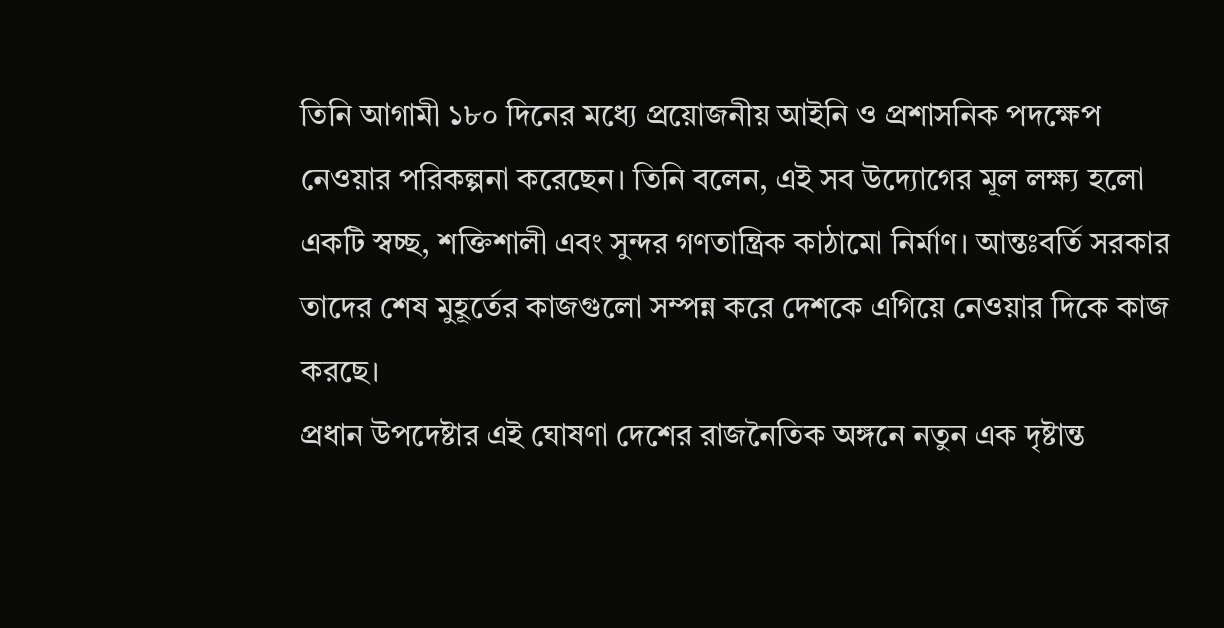তিনি আগামী ১৮০ দিনের মধ্যে প্রয়োজনীয় আইনি ও প্রশাসনিক পদক্ষেপ নেওয়ার পরিকল্পনা করেছেন। তিনি বলেন, এই সব উদ্যোগের মূল লক্ষ্য হলো একটি স্বচ্ছ, শক্তিশালী এবং সুন্দর গণতান্ত্রিক কাঠামো নির্মাণ। আন্তঃবর্তি সরকার তাদের শেষ মুহূর্তের কাজগুলো সম্পন্ন করে দেশকে এগিয়ে নেওয়ার দিকে কাজ করছে।
প্রধান উপদেষ্টার এই ঘোষণা দেশের রাজনৈতিক অঙ্গনে নতুন এক দৃষ্টান্ত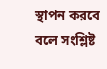স্থাপন করবে বলে সংশ্লিষ্ট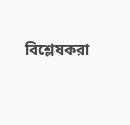বিশ্লেষকরা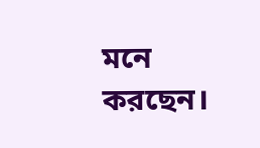মনে করছেন।